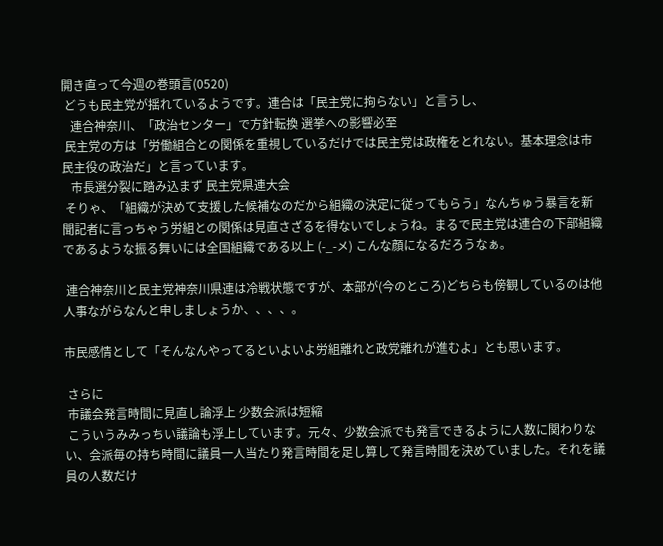開き直って今週の巻頭言(0520)
 どうも民主党が揺れているようです。連合は「民主党に拘らない」と言うし、
   連合神奈川、「政治センター」で方針転換 選挙への影響必至
 民主党の方は「労働組合との関係を重視しているだけでは民主党は政権をとれない。基本理念は市民主役の政治だ」と言っています。
   市長選分裂に踏み込まず 民主党県連大会
 そりゃ、「組織が決めて支援した候補なのだから組織の決定に従ってもらう」なんちゅう暴言を新聞記者に言っちゃう労組との関係は見直さざるを得ないでしょうね。まるで民主党は連合の下部組織であるような振る舞いには全国組織である以上 (-_-メ) こんな顔になるだろうなぁ。

 連合神奈川と民主党神奈川県連は冷戦状態ですが、本部が(今のところ)どちらも傍観しているのは他人事ながらなんと申しましょうか、、、、。

市民感情として「そんなんやってるといよいよ労組離れと政党離れが進むよ」とも思います。

 さらに
 市議会発言時間に見直し論浮上 少数会派は短縮
 こういうみみっちい議論も浮上しています。元々、少数会派でも発言できるように人数に関わりない、会派毎の持ち時間に議員一人当たり発言時間を足し算して発言時間を決めていました。それを議員の人数だけ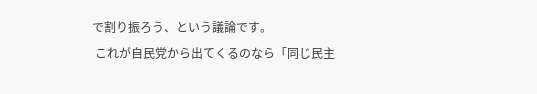で割り振ろう、という議論です。
 これが自民党から出てくるのなら「同じ民主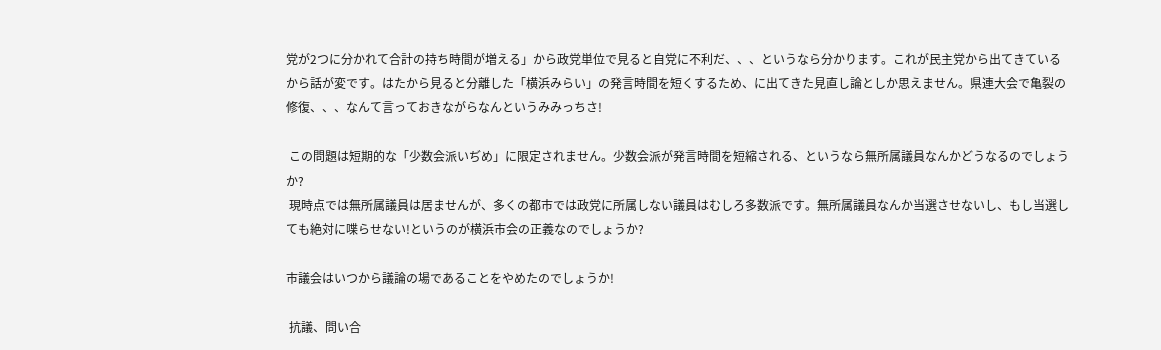党が2つに分かれて合計の持ち時間が増える」から政党単位で見ると自党に不利だ、、、というなら分かります。これが民主党から出てきているから話が変です。はたから見ると分離した「横浜みらい」の発言時間を短くするため、に出てきた見直し論としか思えません。県連大会で亀裂の修復、、、なんて言っておきながらなんというみみっちさ!

 この問題は短期的な「少数会派いぢめ」に限定されません。少数会派が発言時間を短縮される、というなら無所属議員なんかどうなるのでしょうか?
 現時点では無所属議員は居ませんが、多くの都市では政党に所属しない議員はむしろ多数派です。無所属議員なんか当選させないし、もし当選しても絶対に喋らせない!というのが横浜市会の正義なのでしょうか?

市議会はいつから議論の場であることをやめたのでしょうか!

 抗議、問い合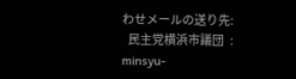わせメールの送り先:
  民主党横浜市議団  : minsyu-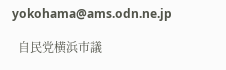yokohama@ams.odn.ne.jp

  自民党横浜市議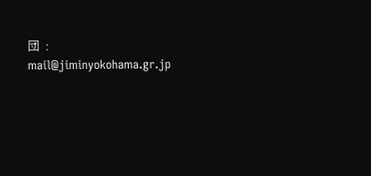団  : mail@jiminyokohama.gr.jp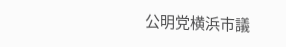公明党横浜市議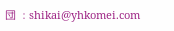団  : shikai@yhkomei.com